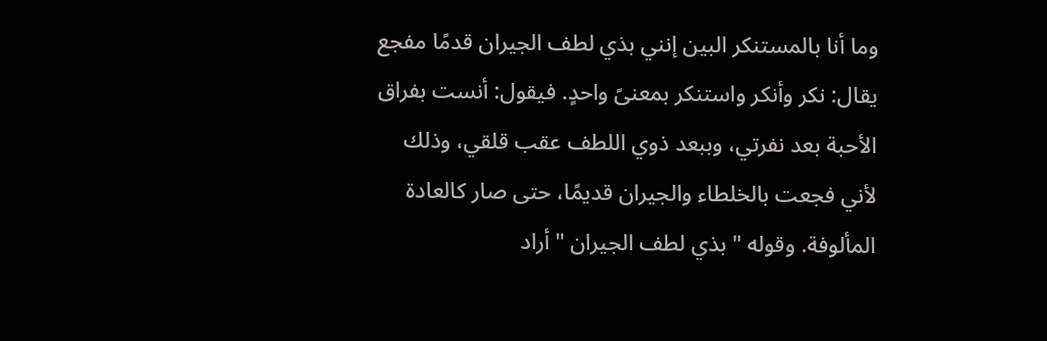وما أنا بالمستنكر البين إنني بذي لطف الجيران قدمًا مفجع
يقال: نكر وأنكر واستنكر بمعنىً واحدٍ. فيقول: أنست بفراق الأحبة بعد نفرتي، وببعد ذوي اللطف عقب قلقي، وذلك لأني فجعت بالخلطاء والجيران قديمًا، حتى صار كالعادة المألوفة. وقوله " بذي لطف الجيران " أراد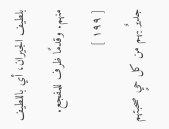بلطيف الجيران، أي باللطيف منهم. وقدمًا ظرف للمفجع.
[ ١٩٩ ]
جديرٌ بهم من كل حيٍ صحبتهم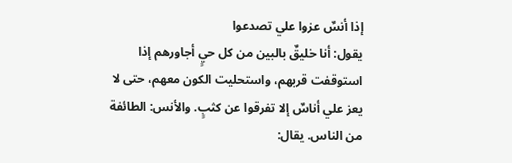إذا أنسٌ عزوا علي تصدعوا
يقول: أنا خليقٌ بالبين من كل حيٍ أجاورهم إذا استوقفت قربهم، واستحليت الكون معهم، حتى لا يعز علي أناسٌ إلا تفرقوا عن كثبٍ. والأنس: الطائفة من الناس. يقال: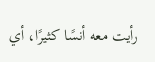رأيت معه أنسًا كثيرًا، أي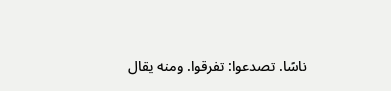ناسًا. تصدعوا: تفرقوا. ومنه يقال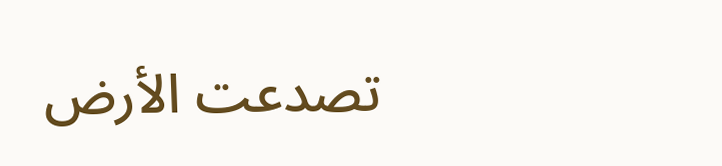تصدعت الأرض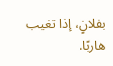بفلانٍ، إذا تغيب هاربًا.